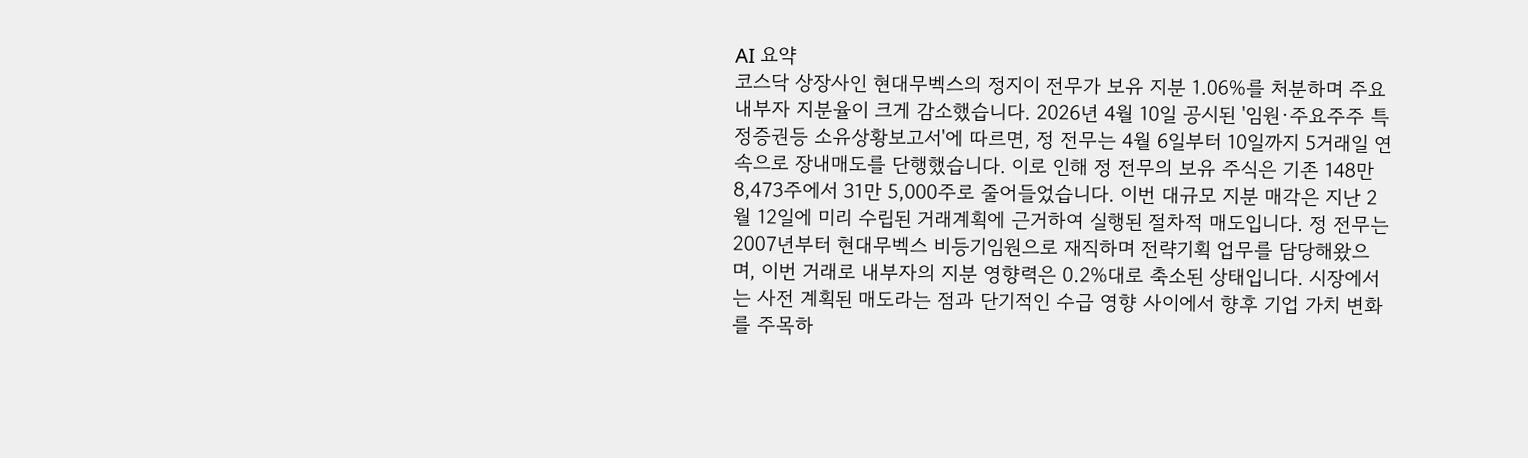AI 요약
코스닥 상장사인 현대무벡스의 정지이 전무가 보유 지분 1.06%를 처분하며 주요 내부자 지분율이 크게 감소했습니다. 2026년 4월 10일 공시된 '임원·주요주주 특정증권등 소유상황보고서'에 따르면, 정 전무는 4월 6일부터 10일까지 5거래일 연속으로 장내매도를 단행했습니다. 이로 인해 정 전무의 보유 주식은 기존 148만 8,473주에서 31만 5,000주로 줄어들었습니다. 이번 대규모 지분 매각은 지난 2월 12일에 미리 수립된 거래계획에 근거하여 실행된 절차적 매도입니다. 정 전무는 2007년부터 현대무벡스 비등기임원으로 재직하며 전략기획 업무를 담당해왔으며, 이번 거래로 내부자의 지분 영향력은 0.2%대로 축소된 상태입니다. 시장에서는 사전 계획된 매도라는 점과 단기적인 수급 영향 사이에서 향후 기업 가치 변화를 주목하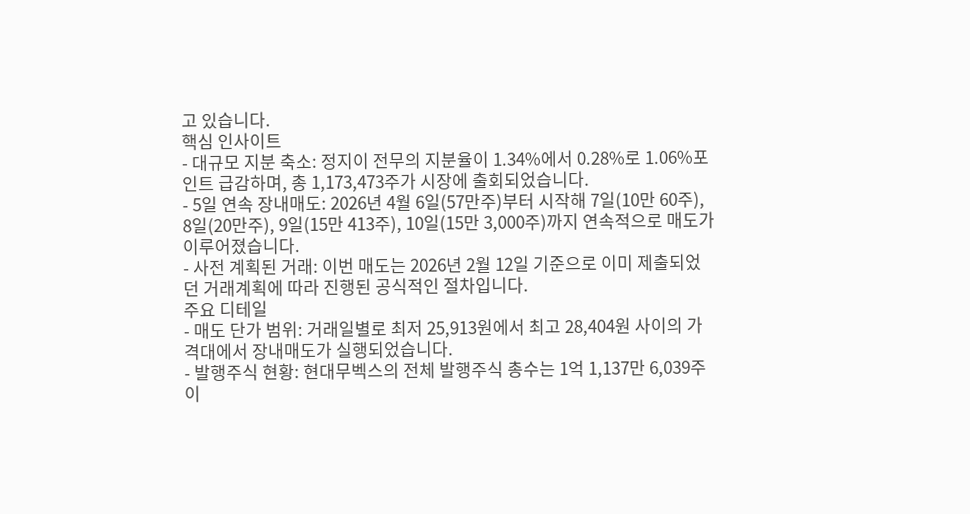고 있습니다.
핵심 인사이트
- 대규모 지분 축소: 정지이 전무의 지분율이 1.34%에서 0.28%로 1.06%포인트 급감하며, 총 1,173,473주가 시장에 출회되었습니다.
- 5일 연속 장내매도: 2026년 4월 6일(57만주)부터 시작해 7일(10만 60주), 8일(20만주), 9일(15만 413주), 10일(15만 3,000주)까지 연속적으로 매도가 이루어졌습니다.
- 사전 계획된 거래: 이번 매도는 2026년 2월 12일 기준으로 이미 제출되었던 거래계획에 따라 진행된 공식적인 절차입니다.
주요 디테일
- 매도 단가 범위: 거래일별로 최저 25,913원에서 최고 28,404원 사이의 가격대에서 장내매도가 실행되었습니다.
- 발행주식 현황: 현대무벡스의 전체 발행주식 총수는 1억 1,137만 6,039주이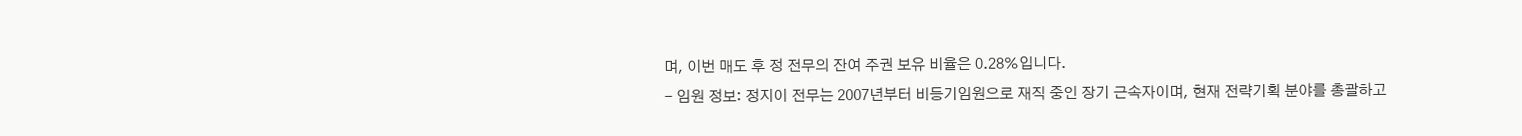며, 이번 매도 후 정 전무의 잔여 주권 보유 비율은 0.28%입니다.
- 임원 정보: 정지이 전무는 2007년부터 비등기임원으로 재직 중인 장기 근속자이며, 현재 전략기획 분야를 총괄하고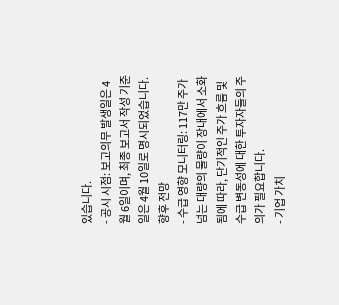있습니다.
- 공시 시점: 보고의무 발생일은 4월 6일이며, 최종 보고서 작성 기준일은 4월 10일로 명시되었습니다.
향후 전망
- 수급 영향 모니터링: 117만 주가 넘는 대량의 물량이 장내에서 소화됨에 따라, 단기적인 주가 흐름 및 수급 변동성에 대한 투자자들의 주의가 필요합니다.
- 기업 가치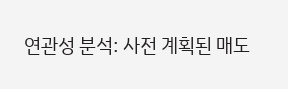연관성 분석: 사전 계획된 매도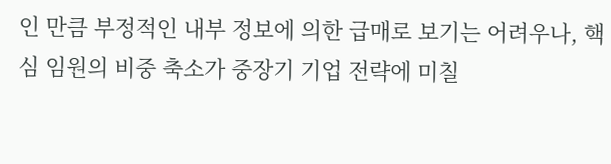인 만큼 부정적인 내부 정보에 의한 급매로 보기는 어려우나, 핵심 임원의 비중 축소가 중장기 기업 전략에 미칠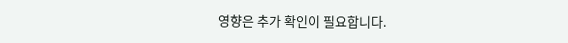영향은 추가 확인이 필요합니다.